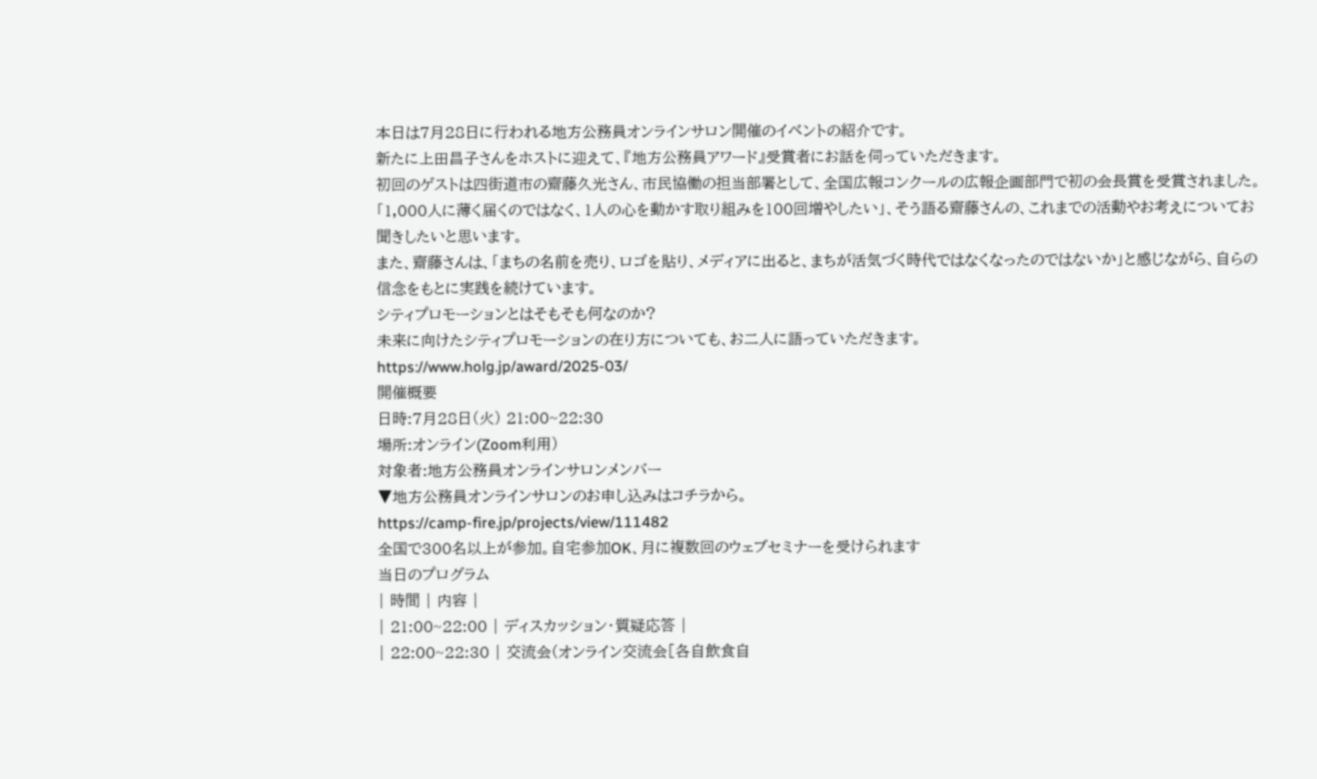本日は7月28日に行われる地方公務員オンラインサロン開催のイベントの紹介です。
新たに上田昌子さんをホストに迎えて、『地方公務員アワード』受賞者にお話を伺っていただきます。
初回のゲストは四街道市の齋藤久光さん、市民協働の担当部署として、全国広報コンクールの広報企画部門で初の会長賞を受賞されました。
「1,000人に薄く届くのではなく、1人の心を動かす取り組みを100回増やしたい」、そう語る齋藤さんの、これまでの活動やお考えについてお聞きしたいと思います。
また、齋藤さんは、「まちの名前を売り、ロゴを貼り、メディアに出ると、まちが活気づく時代ではなくなったのではないか」と感じながら、自らの信念をもとに実践を続けています。
シティプロモーションとはそもそも何なのか?
未来に向けたシティプロモーションの在り方についても、お二人に語っていただきます。
https://www.holg.jp/award/2025-03/
開催概要
日時:7月28日(火) 21:00~22:30
場所:オンライン(Zoom利用)
対象者:地方公務員オンラインサロンメンバー
▼地方公務員オンラインサロンのお申し込みはコチラから。
https://camp-fire.jp/projects/view/111482
全国で300名以上が参加。自宅参加OK、月に複数回のウェブセミナーを受けられます
当日のプログラム
| 時間 | 内容 |
| 21:00~22:00 | ディスカッション・質疑応答 |
| 22:00~22:30 | 交流会(オンライン交流会[各自飲食自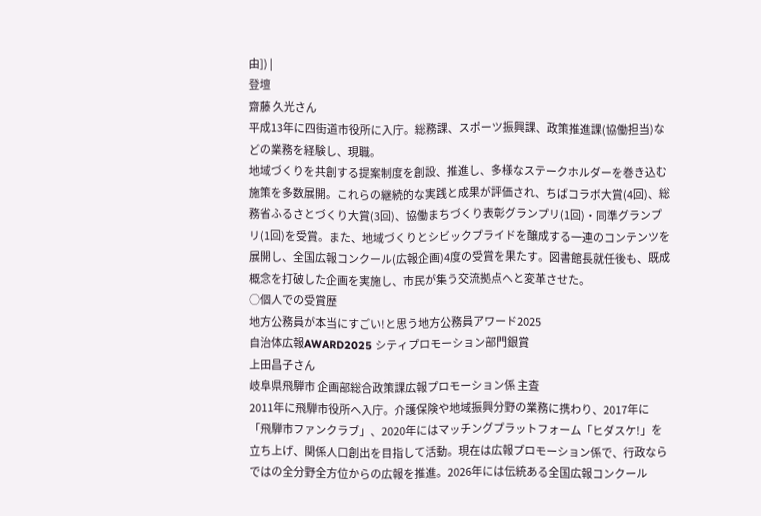由]) |
登壇
齋藤 久光さん
平成13年に四街道市役所に入庁。総務課、スポーツ振興課、政策推進課(協働担当)などの業務を経験し、現職。
地域づくりを共創する提案制度を創設、推進し、多様なステークホルダーを巻き込む施策を多数展開。これらの継続的な実践と成果が評価され、ちばコラボ大賞(4回)、総務省ふるさとづくり大賞(3回)、協働まちづくり表彰グランプリ(1回)・同準グランプリ(1回)を受賞。また、地域づくりとシビックプライドを醸成する一連のコンテンツを展開し、全国広報コンクール(広報企画)4度の受賞を果たす。図書館長就任後も、既成概念を打破した企画を実施し、市民が集う交流拠点へと変革させた。
○個人での受賞歴
地方公務員が本当にすごい!と思う地方公務員アワード2025
自治体広報AWARD2025 シティプロモーション部門銀賞
上田昌子さん
岐阜県飛騨市 企画部総合政策課広報プロモーション係 主査
2011年に飛騨市役所へ入庁。介護保険や地域振興分野の業務に携わり、2017年に「飛騨市ファンクラブ」、2020年にはマッチングプラットフォーム「ヒダスケ!」を立ち上げ、関係人口創出を目指して活動。現在は広報プロモーション係で、行政ならではの全分野全方位からの広報を推進。2026年には伝統ある全国広報コンクール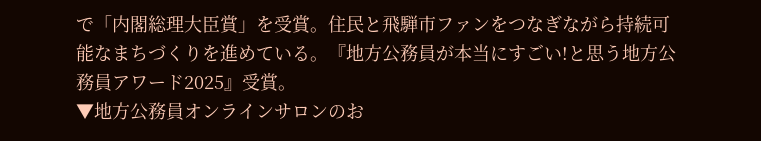で「内閣総理大臣賞」を受賞。住民と飛騨市ファンをつなぎながら持続可能なまちづくりを進めている。『地方公務員が本当にすごい!と思う地方公務員アワード2025』受賞。
▼地方公務員オンラインサロンのお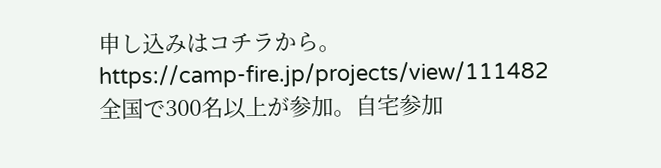申し込みはコチラから。
https://camp-fire.jp/projects/view/111482
全国で300名以上が参加。自宅参加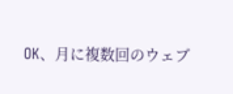OK、月に複数回のウェブ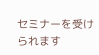セミナーを受けられます